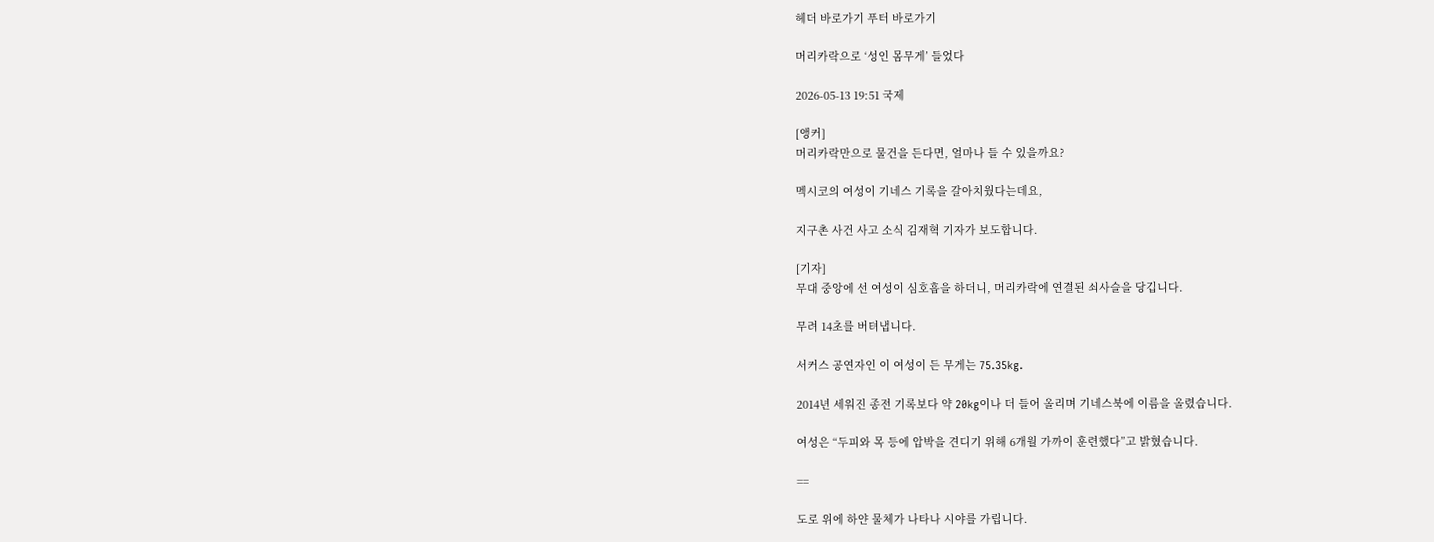헤더 바로가기 푸터 바로가기

머리카락으로 ‘성인 몸무게’ 들었다

2026-05-13 19:51 국제

[앵커]
머리카락만으로 물건을 든다면, 얼마나 들 수 있을까요?

멕시코의 여성이 기네스 기록을 갈아치웠다는데요,

지구촌 사건 사고 소식 김재혁 기자가 보도합니다.

[기자]
무대 중앙에 선 여성이 심호흡을 하더니, 머리카락에 연결된 쇠사슬을 당깁니다.

무려 14초를 버텨냅니다.

서커스 공연자인 이 여성이 든 무게는 75.35kg.

2014년 세워진 종전 기록보다 약 20kg이나 더 들어 올리며 기네스북에 이름을 올렸습니다.

여성은 “두피와 목 등에 압박을 견디기 위해 6개월 가까이 훈련했다”고 밝혔습니다.

==

도로 위에 하얀 물체가 나타나 시야를 가립니다.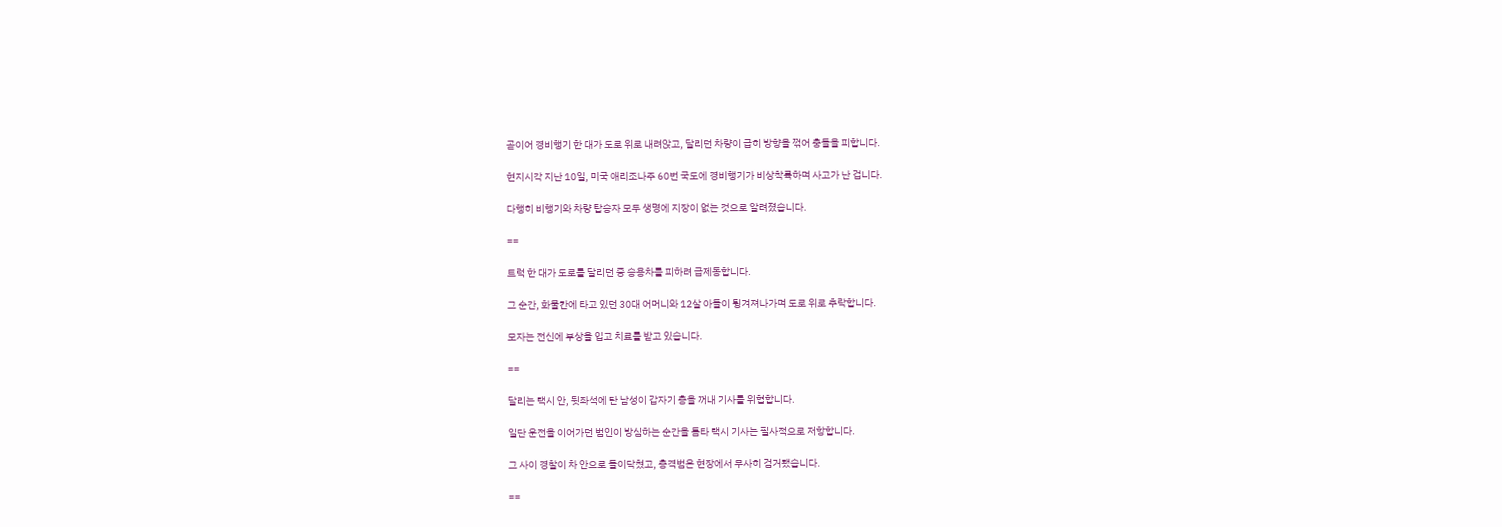곧이어 경비행기 한 대가 도로 위로 내려앉고, 달리던 차량이 급히 방향을 꺾어 충돌을 피합니다.

현지시각 지난 10일, 미국 애리조나주 60번 국도에 경비행기가 비상착륙하며 사고가 난 겁니다.

다행히 비행기와 차량 탑승자 모두 생명에 지장이 없는 것으로 알려졌습니다.

==

트럭 한 대가 도로를 달리던 중 승용차를 피하려 급제동합니다.

그 순간, 화물칸에 타고 있던 30대 어머니와 12살 아들이 튕겨져나가며 도로 위로 추락합니다.

모자는 전신에 부상을 입고 치료를 받고 있습니다.

==

달리는 택시 안, 뒷좌석에 탄 남성이 갑자기 총을 꺼내 기사를 위협합니다.

일단 운전을 이어가던 범인이 방심하는 순간을 틈타 택시 기사는 필사적으로 저항합니다.

그 사이 경찰이 차 안으로 들이닥쳤고, 총격범은 현장에서 무사히 검거됐습니다.

==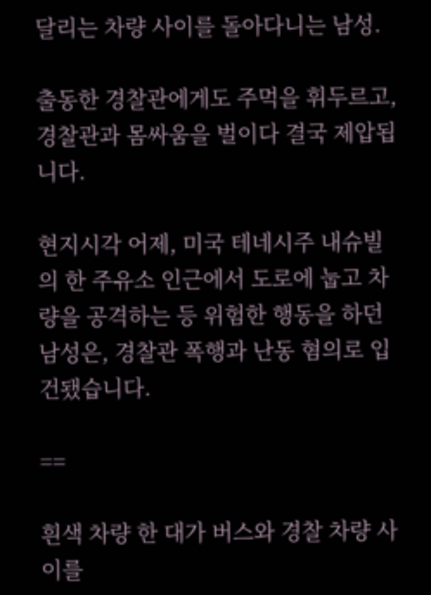달리는 차량 사이를 돌아다니는 남성.

출동한 경찰관에게도 주먹을 휘두르고, 경찰관과 몸싸움을 벌이다 결국 제압됩니다.

현지시각 어제, 미국 테네시주 내슈빌의 한 주유소 인근에서 도로에 눕고 차량을 공격하는 등 위험한 행동을 하던 남성은, 경찰관 폭행과 난동 혐의로 입건됐습니다.

==

흰색 차량 한 대가 버스와 경찰 차량 사이를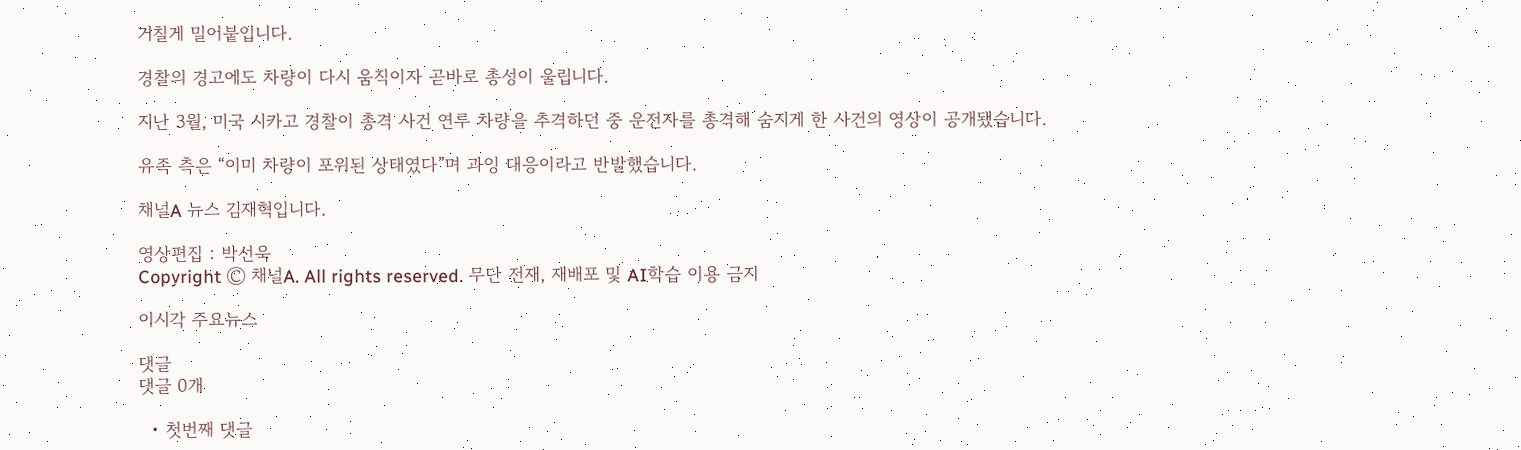거칠게 밀어붙입니다.

경찰의 경고에도 차량이 다시 움직이자 곧바로 총성이 울립니다.

지난 3월, 미국 시카고 경찰이 총격 사건 연루 차량을 추격하던 중 운전자를 총격해 숨지게 한 사건의 영상이 공개됐습니다.

유족 측은 “이미 차량이 포위된 상태였다”며 과잉 대응이라고 반발했습니다.

채널A 뉴스 김재혁입니다.

영상편집 : 박선욱
Copyright Ⓒ 채널A. All rights reserved. 무단 전재, 재배포 및 AI학습 이용 금지

이시각 주요뉴스

댓글
댓글 0개

  • 첫번째 댓글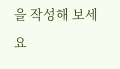을 작성해 보세요